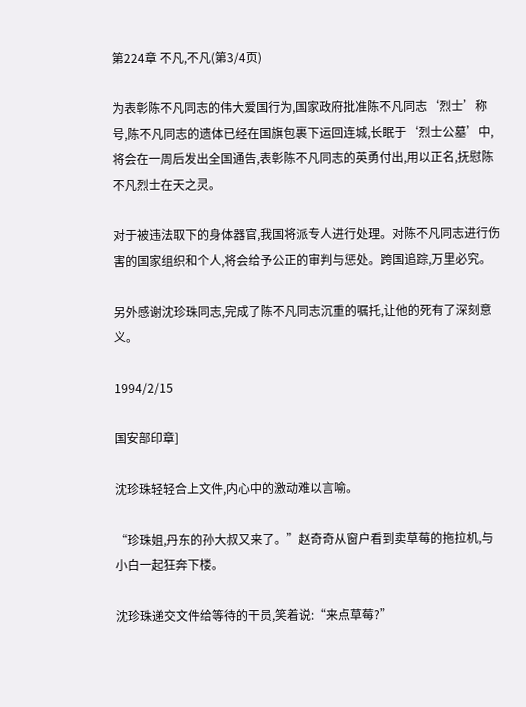第224章 不凡,不凡(第3/4页)

为表彰陈不凡同志的伟大爱国行为,国家政府批准陈不凡同志‘烈士’称号,陈不凡同志的遗体已经在国旗包裹下运回连城,长眠于‘烈士公墓’中,将会在一周后发出全国通告,表彰陈不凡同志的英勇付出,用以正名,抚慰陈不凡烈士在天之灵。

对于被违法取下的身体器官,我国将派专人进行处理。对陈不凡同志进行伤害的国家组织和个人,将会给予公正的审判与惩处。跨国追踪,万里必究。

另外感谢沈珍珠同志,完成了陈不凡同志沉重的嘱托,让他的死有了深刻意义。

1994/2/15

国安部印章]

沈珍珠轻轻合上文件,内心中的激动难以言喻。

“珍珠姐,丹东的孙大叔又来了。”赵奇奇从窗户看到卖草莓的拖拉机,与小白一起狂奔下楼。

沈珍珠递交文件给等待的干员,笑着说:“来点草莓?”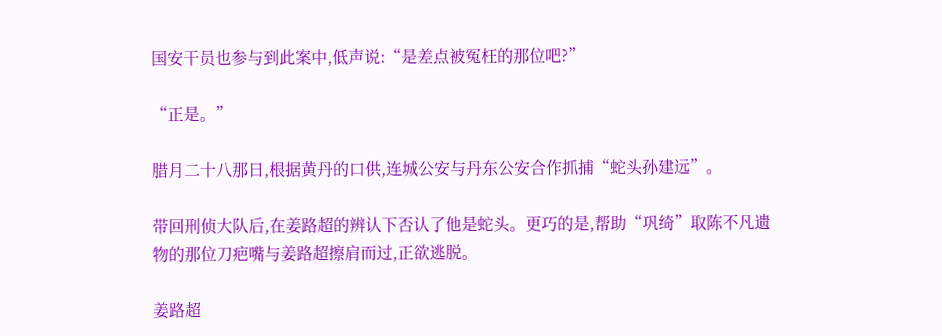国安干员也参与到此案中,低声说:“是差点被冤枉的那位吧?”

“正是。”

腊月二十八那日,根据黄丹的口供,连城公安与丹东公安合作抓捕“蛇头孙建远”。

带回刑侦大队后,在姜路超的辨认下否认了他是蛇头。更巧的是,帮助“巩绮”取陈不凡遗物的那位刀疤嘴与姜路超擦肩而过,正欲逃脱。

姜路超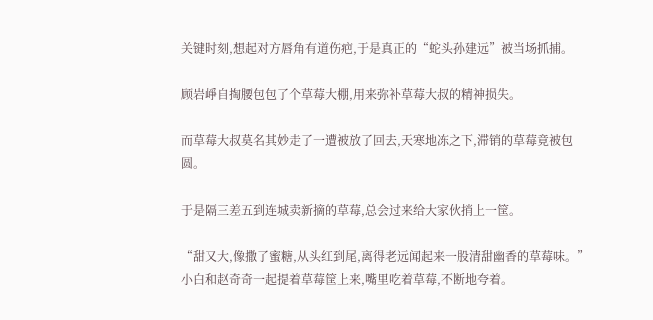关键时刻,想起对方唇角有道伤疤,于是真正的“蛇头孙建远”被当场抓捕。

顾岩崢自掏腰包包了个草莓大棚,用来弥补草莓大叔的精神损失。

而草莓大叔莫名其妙走了一遭被放了回去,天寒地冻之下,滞销的草莓竟被包圆。

于是隔三差五到连城卖新摘的草莓,总会过来给大家伙捎上一筐。

“甜又大,像撒了蜜糖,从头红到尾,离得老远闻起来一股清甜幽香的草莓味。”小白和赵奇奇一起提着草莓筐上来,嘴里吃着草莓,不断地夸着。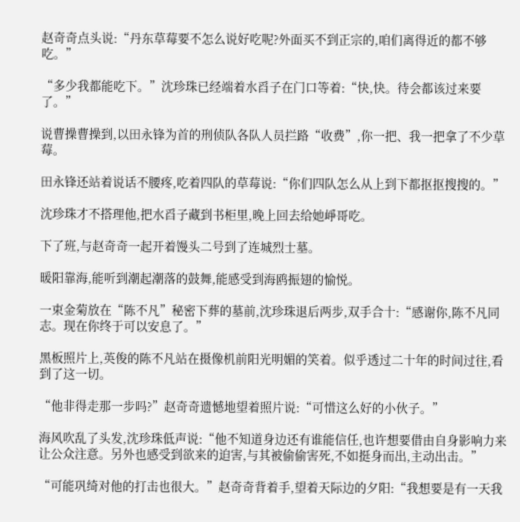赵奇奇点头说:“丹东草莓要不怎么说好吃呢?外面买不到正宗的,咱们离得近的都不够吃。”

“多少我都能吃下。”沈珍珠已经端着水舀子在门口等着:“快,快。待会都该过来要了。”

说曹操曹操到,以田永锋为首的刑侦队各队人员拦路“收费”,你一把、我一把拿了不少草莓。

田永锋还站着说话不腰疼,吃着四队的草莓说:“你们四队怎么从上到下都抠抠搜搜的。”

沈珍珠才不搭理他,把水舀子藏到书柜里,晚上回去给她崢哥吃。

下了班,与赵奇奇一起开着馒头二号到了连城烈士墓。

暖阳靠海,能听到潮起潮落的鼓舞,能感受到海鸥振翅的愉悦。

一束金菊放在“陈不凡”秘密下葬的墓前,沈珍珠退后两步,双手合十:“感谢你,陈不凡同志。现在你终于可以安息了。”

黑板照片上,英俊的陈不凡站在摄像机前阳光明媚的笑着。似乎透过二十年的时间过往,看到了这一切。

“他非得走那一步吗?”赵奇奇遗憾地望着照片说:“可惜这么好的小伙子。”

海风吹乱了头发,沈珍珠低声说:“他不知道身边还有谁能信任,也许想要借由自身影响力来让公众注意。另外也感受到欲来的迫害,与其被偷偷害死,不如挺身而出,主动出击。”

“可能巩绮对他的打击也很大。”赵奇奇背着手,望着天际边的夕阳:“我想要是有一天我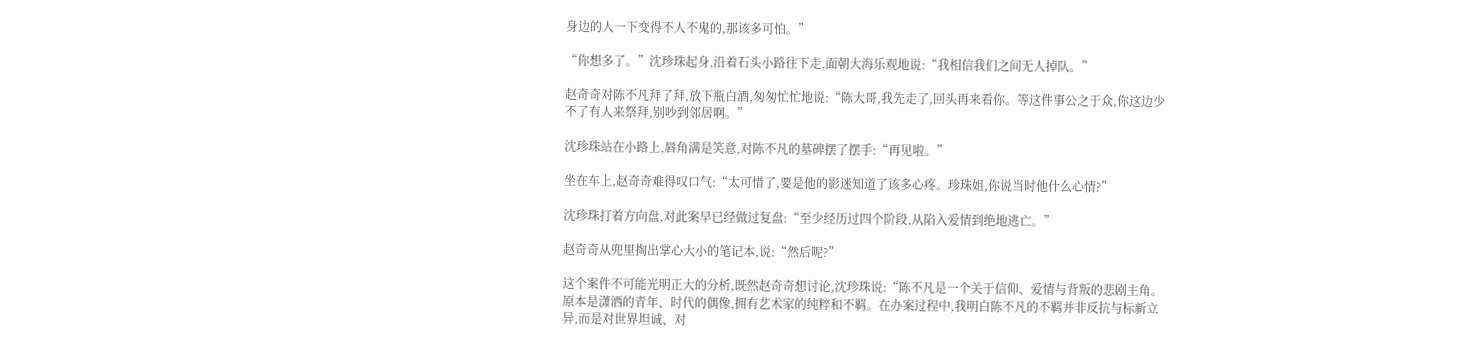身边的人一下变得不人不鬼的,那该多可怕。”

“你想多了。”沈珍珠起身,沿着石头小路往下走,面朝大海乐观地说:“我相信我们之间无人掉队。”

赵奇奇对陈不凡拜了拜,放下瓶白酒,匆匆忙忙地说:“陈大哥,我先走了,回头再来看你。等这件事公之于众,你这边少不了有人来祭拜,别吵到邻居啊。”

沈珍珠站在小路上,唇角满是笑意,对陈不凡的墓碑摆了摆手:“再见啦。”

坐在车上,赵奇奇难得叹口气:“太可惜了,要是他的影迷知道了该多心疼。珍珠姐,你说当时他什么心情?”

沈珍珠打着方向盘,对此案早已经做过复盘:“至少经历过四个阶段,从陷入爱情到绝地逃亡。”

赵奇奇从兜里掏出掌心大小的笔记本,说:“然后呢?”

这个案件不可能光明正大的分析,既然赵奇奇想讨论,沈珍珠说:“陈不凡是一个关于信仰、爱情与背叛的悲剧主角。原本是潇洒的青年、时代的偶像,拥有艺术家的纯粹和不羁。在办案过程中,我明白陈不凡的不羁并非反抗与标新立异,而是对世界坦诚、对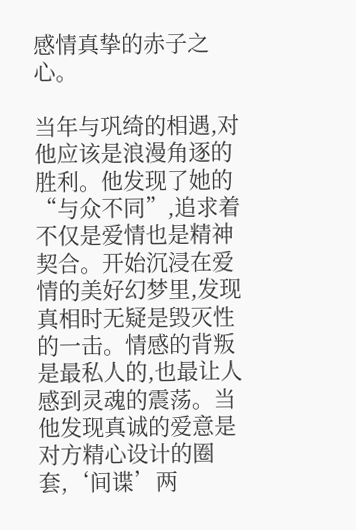感情真挚的赤子之心。

当年与巩绮的相遇,对他应该是浪漫角逐的胜利。他发现了她的“与众不同”,追求着不仅是爱情也是精神契合。开始沉浸在爱情的美好幻梦里,发现真相时无疑是毁灭性的一击。情感的背叛是最私人的,也最让人感到灵魂的震荡。当他发现真诚的爱意是对方精心设计的圈套,‘间谍’两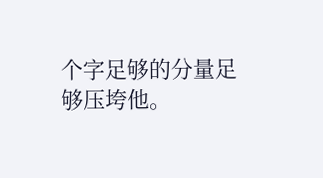个字足够的分量足够压垮他。